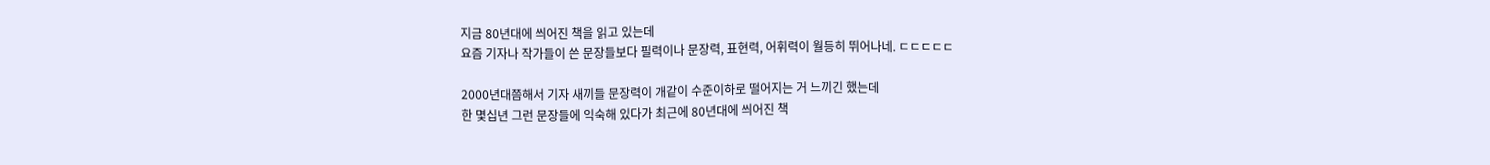지금 80년대에 씌어진 책을 읽고 있는데
요즘 기자나 작가들이 쓴 문장들보다 필력이나 문장력, 표현력, 어휘력이 월등히 뛰어나네. ㄷㄷㄷㄷㄷ

2000년대쯤해서 기자 새끼들 문장력이 개같이 수준이하로 떨어지는 거 느끼긴 했는데
한 몇십년 그런 문장들에 익숙해 있다가 최근에 80년대에 씌어진 책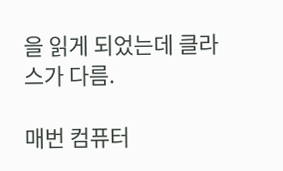을 읽게 되었는데 클라스가 다름.

매번 컴퓨터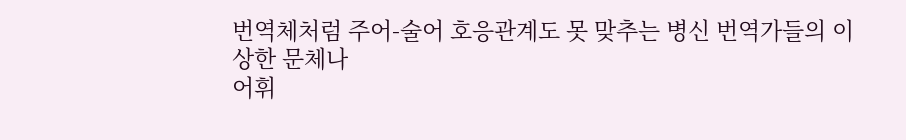번역체처럼 주어-술어 호응관계도 못 맞추는 병신 번역가들의 이상한 문체나
어휘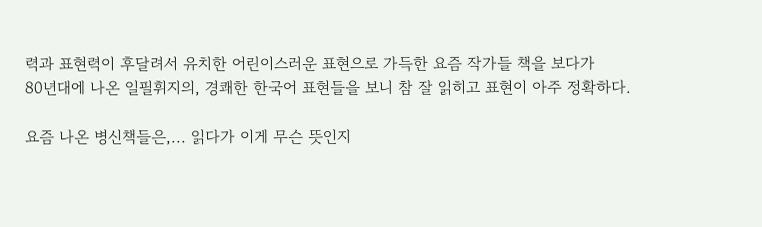력과 표현력이 후달려서 유치한 어린이스러운 표현으로 가득한 요즘 작가들 책을 보다가
80년대에 나온 일필휘지의, 경쾌한 한국어 표현들을 보니 참 잘 읽히고 표현이 아주 정확하다.

요즘 나온 병신책들은,... 읽다가 이게 무슨 뜻인지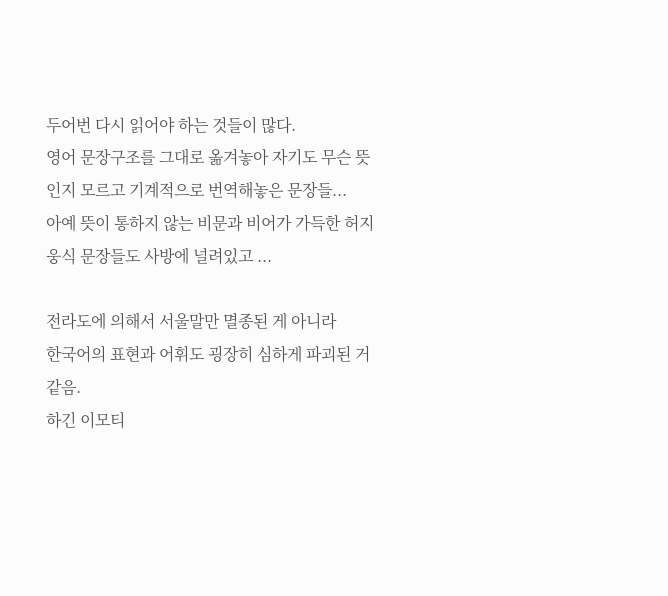두어번 다시 읽어야 하는 것들이 많다.
영어 문장구조를 그대로 옮겨놓아 자기도 무슨 뜻인지 모르고 기계적으로 번역해놓은 문장들...
아예 뜻이 통하지 않는 비문과 비어가 가득한 허지웅식 문장들도 사방에 널려있고 ...

전라도에 의해서 서울말만 멸종된 게 아니라
한국어의 표현과 어휘도 굉장히 심하게 파괴된 거 같음.
하긴 이모티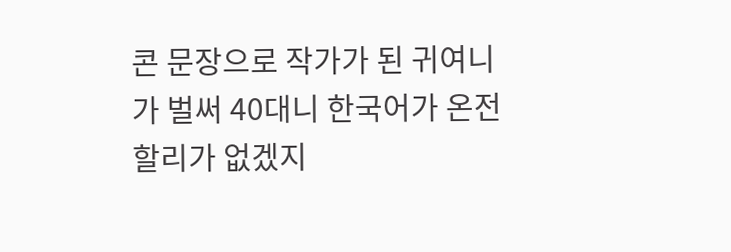콘 문장으로 작가가 된 귀여니가 벌써 40대니 한국어가 온전할리가 없겠지